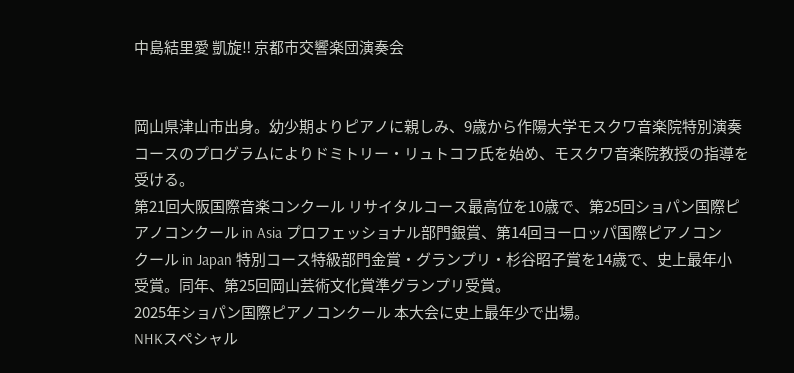中島結里愛 凱旋‼ 京都市交響楽団演奏会


岡山県津山市出身。幼少期よりピアノに親しみ、9歳から作陽大学モスクワ音楽院特別演奏
コースのプログラムによりドミトリー・リュトコフ氏を始め、モスクワ音楽院教授の指導を
受ける。
第21回大阪国際音楽コンクール リサイタルコース最高位を10歳で、第25回ショパン国際ピ
アノコンクール in Asia プロフェッショナル部門銀賞、第14回ヨーロッパ国際ピアノコン
クール in Japan 特別コース特級部門金賞・グランプリ・杉谷昭子賞を14歳で、史上最年小
受賞。同年、第25回岡山芸術文化賞準グランプリ受賞。
2025年ショパン国際ピアノコンクール 本大会に史上最年少で出場。
NHKスペシャル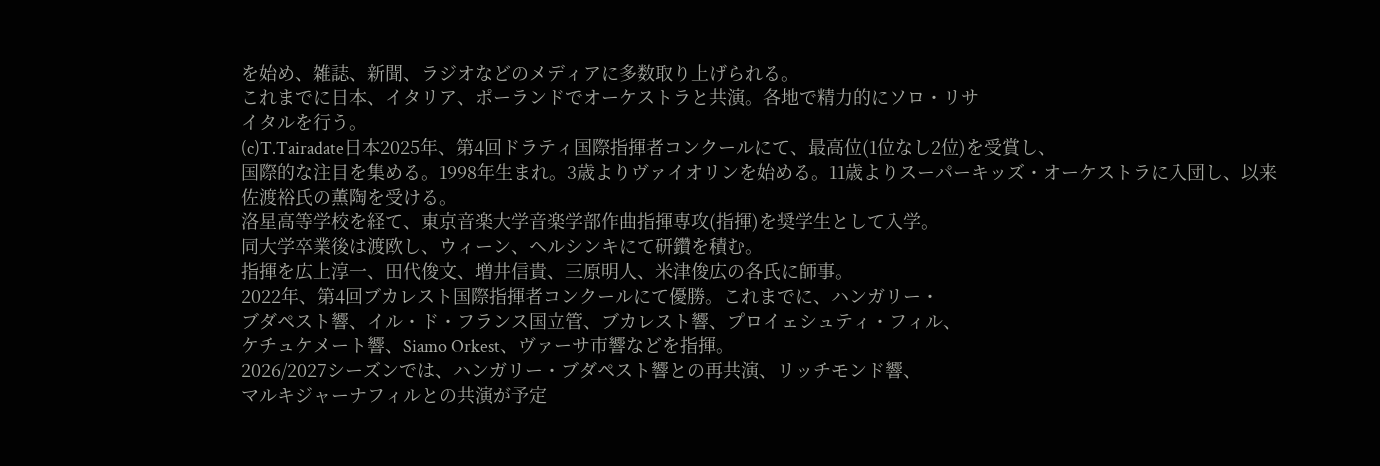を始め、雑誌、新聞、ラジオなどのメディアに多数取り上げられる。
これまでに日本、イタリア、ポーランドでオーケストラと共演。各地で精力的にソロ・リサ
イタルを行う。
(c)T.Tairadate日本2025年、第4回ドラティ国際指揮者コンクールにて、最高位(1位なし2位)を受賞し、
国際的な注目を集める。1998年生まれ。3歳よりヴァイオリンを始める。11歳よりスーパーキッズ・オーケストラに入団し、以来佐渡裕氏の薫陶を受ける。
洛星高等学校を経て、東京音楽大学音楽学部作曲指揮専攻(指揮)を奨学生として入学。
同大学卒業後は渡欧し、ウィーン、ヘルシンキにて研鑽を積む。
指揮を広上淳一、田代俊文、増井信貴、三原明人、米津俊広の各氏に師事。
2022年、第4回ブカレスト国際指揮者コンクールにて優勝。これまでに、ハンガリー・
ブダペスト響、イル・ド・フランス国立管、ブカレスト響、プロイェシュティ・フィル、
ケチュケメート響、Siamo Orkest、ヴァーサ市響などを指揮。
2026/2027シーズンでは、ハンガリー・ブダペスト響との再共演、リッチモンド響、
マルキジャーナフィルとの共演が予定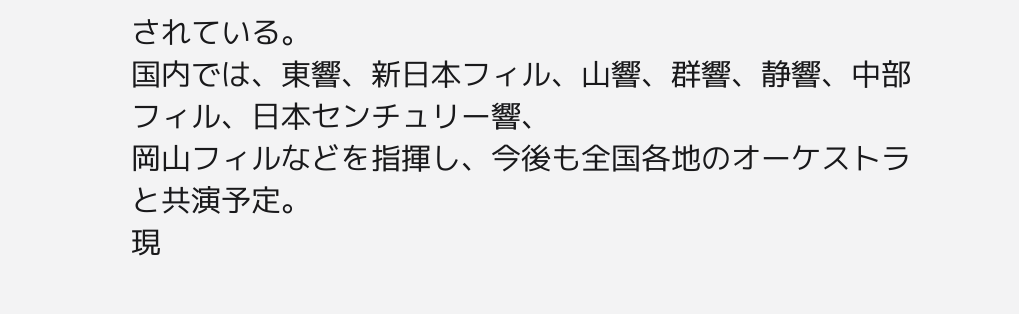されている。
国内では、東響、新日本フィル、山響、群響、静響、中部フィル、日本センチュリー響、
岡山フィルなどを指揮し、今後も全国各地のオーケストラと共演予定。
現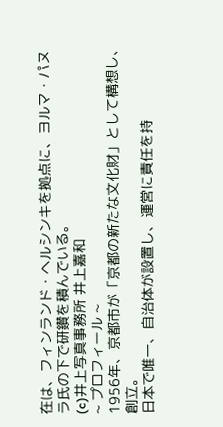在は、フィンランド・ヘルシンキを拠点に、ヨルマ・パヌラ氏の下で研鑽を積んでいる。
(c)井上写真事務所 井上嘉和
~ プロフィール ~
1956年、京都市が「京都の新たな文化財」として構想し、創立。
日本で唯一、自治体が設置し、運営に責任を持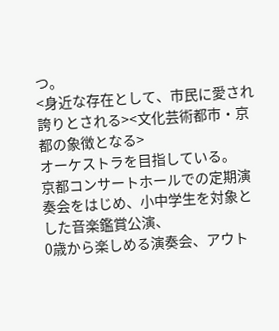つ。
<身近な存在として、市民に愛され誇りとされる><文化芸術都市・京都の象徴となる>
オーケストラを目指している。
京都コンサートホールでの定期演奏会をはじめ、小中学生を対象とした音楽鑑賞公演、
0歳から楽しめる演奏会、アウト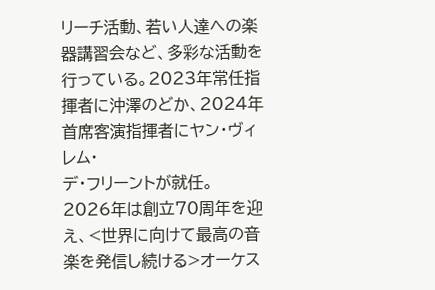リーチ活動、若い人達への楽器講習会など、多彩な活動を
行っている。2023年常任指揮者に沖澤のどか、2024年首席客演指揮者にヤン・ヴィレム・
デ・フリーントが就任。
2026年は創立70周年を迎え、<世界に向けて最高の音楽を発信し続ける>オーケス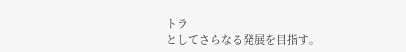トラ
としてさらなる発展を目指す。